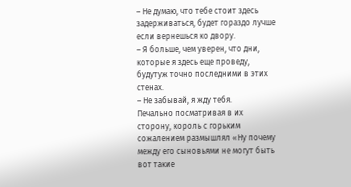– Не думаю, что тебе стоит здесь задерживаться, будет гораздо лучше если вернешься ко двору.
– Я больше, чем уверен, что дни, которые я здесь еще проведу, будутуж точно последними в этих стенах.
– Не забывай, я жду тебя.
Печально посматривая в их сторону, король с горьким сожалением размышлял «Ну почему между его сыновьями не могут быть вот такие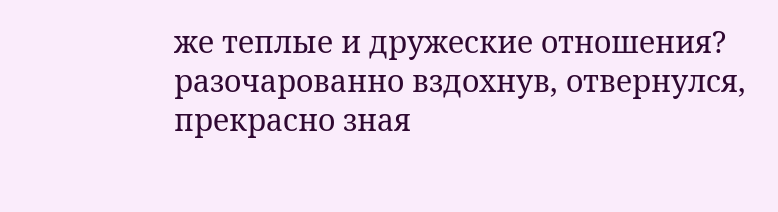же теплые и дружеские отношения? разочарованно вздохнув, отвернулся, прекрасно зная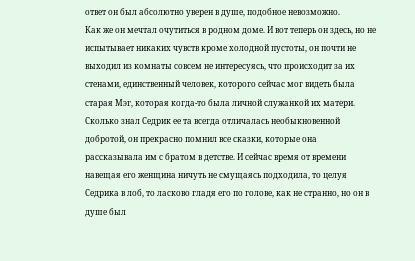ответ он был абсолютно уверен в душе, подобное невозможно.
Как же он мечтал очутиться в родном доме. И вот теперь он здесь, но не испытывает никаких чувств кроме холодной пустоты, он почти не выходил из комнаты совсем не интересуясь, что происходит за их стенами, единственный человек, которого сейчас мог видеть была старая Мэг, которая когда-то была личной служанкой их матери. Сколько знал Седрик ее та всегда отличалась необыкновенной добротой, он прекрасно помнил все сказки, которые она рассказывала им с братом в детстве. И сейчас время от времени навещая его женщина ничуть не смущаясь подходила, то целуя Седрика в лоб, то ласково гладя его по голове, как не странно, но он в душе был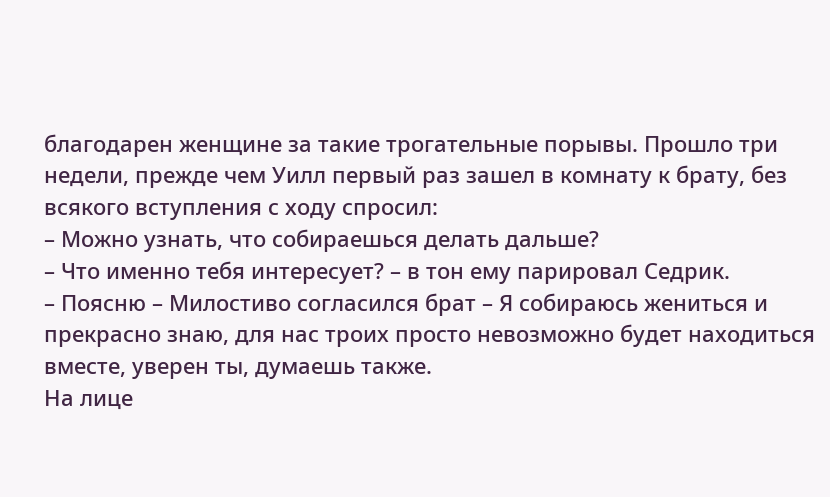благодарен женщине за такие трогательные порывы. Прошло три недели, прежде чем Уилл первый раз зашел в комнату к брату, без всякого вступления с ходу спросил:
– Можно узнать, что собираешься делать дальше?
– Что именно тебя интересует? – в тон ему парировал Седрик.
– Поясню – Милостиво согласился брат – Я собираюсь жениться и прекрасно знаю, для нас троих просто невозможно будет находиться вместе, уверен ты, думаешь также.
На лице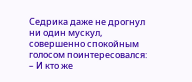Седрика даже не дрогнул ни один мускул, совершенно спокойным голосом поинтересовался:
– И кто же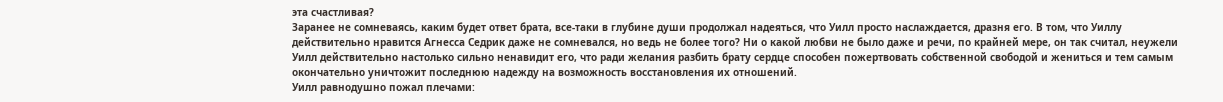эта счастливая?
Заранее не сомневаясь, каким будет ответ брата, все-таки в глубине души продолжал надеяться, что Уилл просто наслаждается, дразня его. В том, что Уиллу действительно нравится Агнесса Седрик даже не сомневался, но ведь не более того? Ни о какой любви не было даже и речи, по крайней мере, он так считал, неужели Уилл действительно настолько сильно ненавидит его, что ради желания разбить брату сердце способен пожертвовать собственной свободой и жениться и тем самым окончательно уничтожит последнюю надежду на возможность восстановления их отношений.
Уилл равнодушно пожал плечами: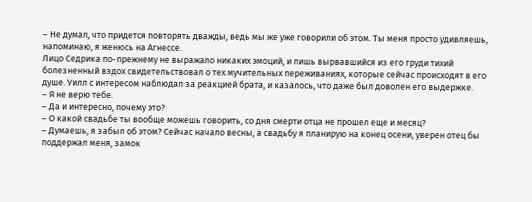– Не думал, что придется повторять дважды, ведь мы же уже говорили об этом. Ты меня просто удивляешь, напоминаю, я женюсь на Агнессе.
Лицо Седрика по-прежнему не выражало никаких эмоций, и лишь вырвавшийся из его груди тихий болезненный вздох свидетельствовал о тех мучительных переживаниях, которые сейчас происходят в его душе. Уилл с интересом наблюдал за реакцией брата, и казалось, что даже был доволен его выдержке.
– Я не верю тебе.
– Да и интересно, почему это?
– О какой свадьбе ты вообще можешь говорить, со дня смерти отца не прошел еще и месяц?
– Думаешь, я забыл об этом? Сейчас начало весны, а свадьбу я планирую на конец осени, уверен отец бы поддержал меня, замок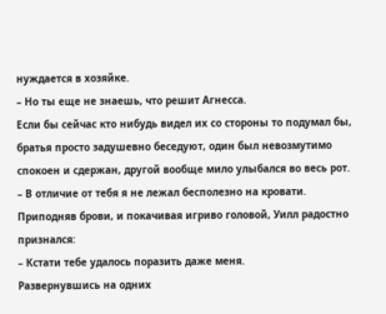нуждается в хозяйке.
– Но ты еще не знаешь, что решит Агнесса.
Если бы сейчас кто нибудь видел их со стороны то подумал бы, братья просто задушевно беседуют, один был невозмутимо спокоен и сдержан, другой вообще мило улыбался во весь рот.
– В отличие от тебя я не лежал бесполезно на кровати.
Приподняв брови, и покачивая игриво головой, Уилл радостно признался:
– Кстати тебе удалось поразить даже меня.
Развернувшись на одних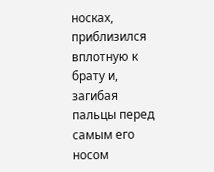носках, приблизился вплотную к брату и, загибая пальцы перед самым его носом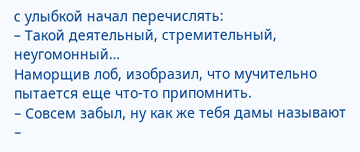с улыбкой начал перечислять:
– Такой деятельный, стремительный, неугомонный…
Наморщив лоб, изобразил, что мучительно пытается еще что-то припомнить.
– Совсем забыл, ну как же тебя дамы называют –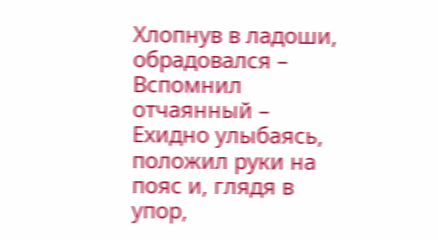Хлопнув в ладоши, обрадовался – Вспомнил отчаянный – Ехидно улыбаясь, положил руки на пояс и, глядя в упор,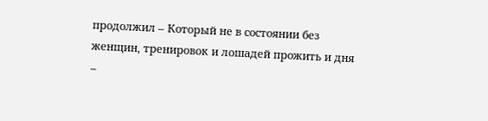продолжил – Который не в состоянии без женщин, тренировок и лошадей прожить и дня –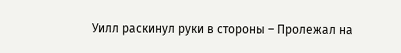Уилл раскинул руки в стороны – Пролежал на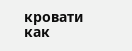кровати как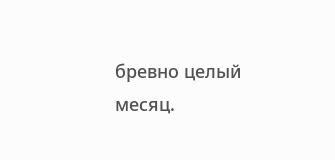бревно целый месяц.